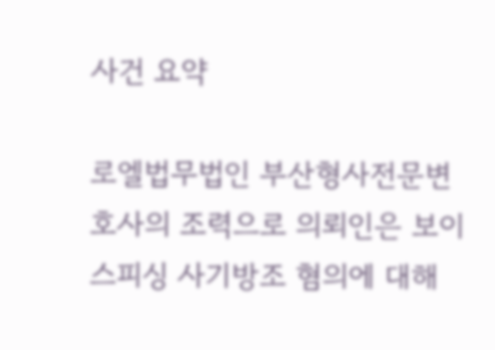사건 요약

로엘법무법인 부산형사전문변호사의 조력으로 의뢰인은 보이스피싱 사기방조 혐의에 대해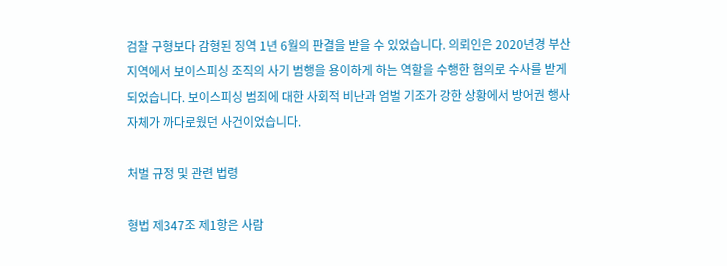검찰 구형보다 감형된 징역 1년 6월의 판결을 받을 수 있었습니다. 의뢰인은 2020년경 부산 지역에서 보이스피싱 조직의 사기 범행을 용이하게 하는 역할을 수행한 혐의로 수사를 받게 되었습니다. 보이스피싱 범죄에 대한 사회적 비난과 엄벌 기조가 강한 상황에서 방어권 행사 자체가 까다로웠던 사건이었습니다.

처벌 규정 및 관련 법령

형법 제347조 제1항은 사람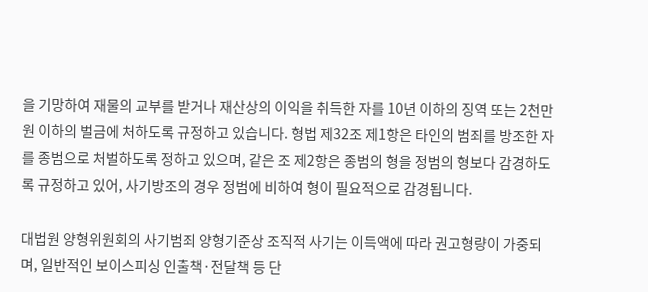을 기망하여 재물의 교부를 받거나 재산상의 이익을 취득한 자를 10년 이하의 징역 또는 2천만 원 이하의 벌금에 처하도록 규정하고 있습니다. 형법 제32조 제1항은 타인의 범죄를 방조한 자를 종범으로 처벌하도록 정하고 있으며, 같은 조 제2항은 종범의 형을 정범의 형보다 감경하도록 규정하고 있어, 사기방조의 경우 정범에 비하여 형이 필요적으로 감경됩니다.

대법원 양형위원회의 사기범죄 양형기준상 조직적 사기는 이득액에 따라 권고형량이 가중되며, 일반적인 보이스피싱 인출책·전달책 등 단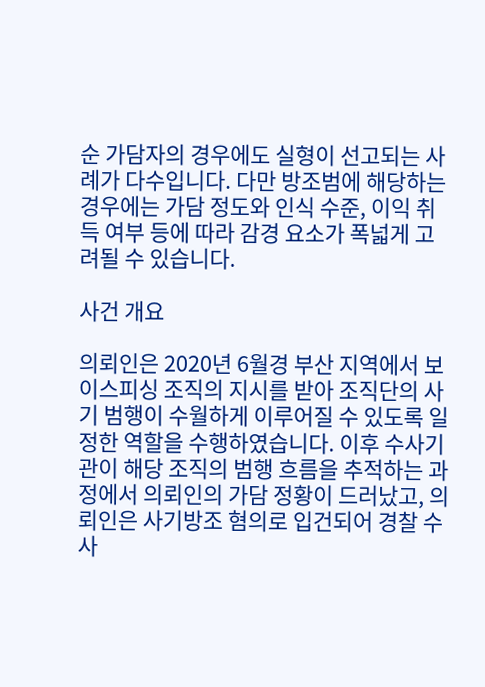순 가담자의 경우에도 실형이 선고되는 사례가 다수입니다. 다만 방조범에 해당하는 경우에는 가담 정도와 인식 수준, 이익 취득 여부 등에 따라 감경 요소가 폭넓게 고려될 수 있습니다.

사건 개요

의뢰인은 2020년 6월경 부산 지역에서 보이스피싱 조직의 지시를 받아 조직단의 사기 범행이 수월하게 이루어질 수 있도록 일정한 역할을 수행하였습니다. 이후 수사기관이 해당 조직의 범행 흐름을 추적하는 과정에서 의뢰인의 가담 정황이 드러났고, 의뢰인은 사기방조 혐의로 입건되어 경찰 수사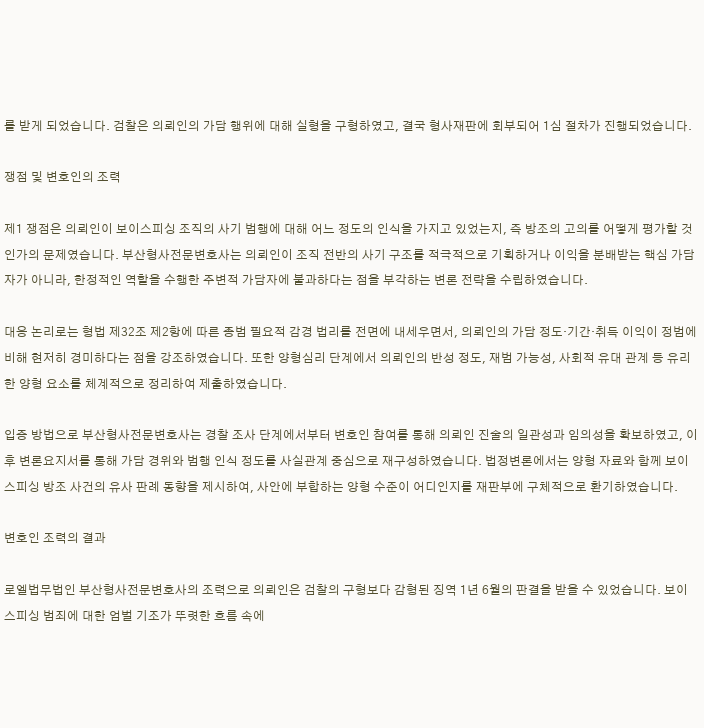를 받게 되었습니다. 검찰은 의뢰인의 가담 행위에 대해 실형을 구형하였고, 결국 형사재판에 회부되어 1심 절차가 진행되었습니다.

쟁점 및 변호인의 조력

제1 쟁점은 의뢰인이 보이스피싱 조직의 사기 범행에 대해 어느 정도의 인식을 가지고 있었는지, 즉 방조의 고의를 어떻게 평가할 것인가의 문제였습니다. 부산형사전문변호사는 의뢰인이 조직 전반의 사기 구조를 적극적으로 기획하거나 이익을 분배받는 핵심 가담자가 아니라, 한정적인 역할을 수행한 주변적 가담자에 불과하다는 점을 부각하는 변론 전략을 수립하였습니다.

대응 논리로는 형법 제32조 제2항에 따른 종범 필요적 감경 법리를 전면에 내세우면서, 의뢰인의 가담 정도·기간·취득 이익이 정범에 비해 현저히 경미하다는 점을 강조하였습니다. 또한 양형심리 단계에서 의뢰인의 반성 정도, 재범 가능성, 사회적 유대 관계 등 유리한 양형 요소를 체계적으로 정리하여 제출하였습니다.

입증 방법으로 부산형사전문변호사는 경찰 조사 단계에서부터 변호인 참여를 통해 의뢰인 진술의 일관성과 임의성을 확보하였고, 이후 변론요지서를 통해 가담 경위와 범행 인식 정도를 사실관계 중심으로 재구성하였습니다. 법정변론에서는 양형 자료와 함께 보이스피싱 방조 사건의 유사 판례 동향을 제시하여, 사안에 부합하는 양형 수준이 어디인지를 재판부에 구체적으로 환기하였습니다.

변호인 조력의 결과

로엘법무법인 부산형사전문변호사의 조력으로 의뢰인은 검찰의 구형보다 감형된 징역 1년 6월의 판결을 받을 수 있었습니다. 보이스피싱 범죄에 대한 엄벌 기조가 뚜렷한 흐름 속에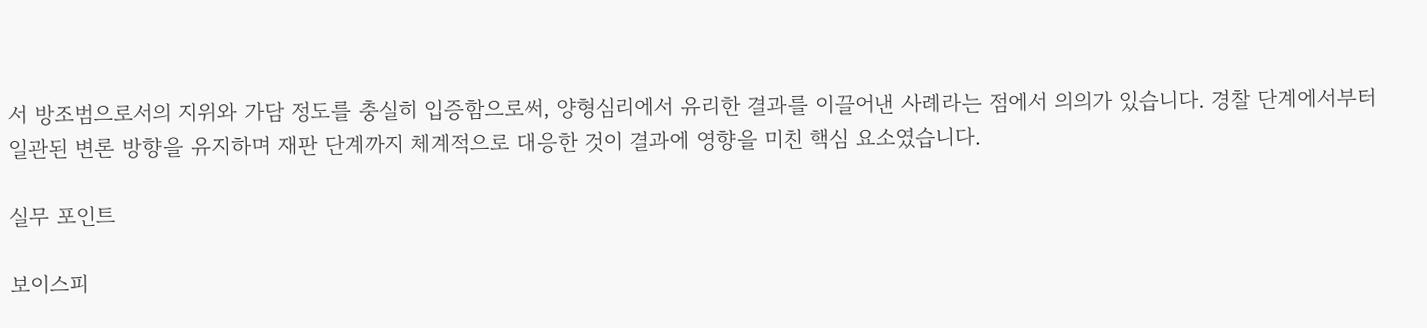서 방조범으로서의 지위와 가담 정도를 충실히 입증함으로써, 양형심리에서 유리한 결과를 이끌어낸 사례라는 점에서 의의가 있습니다. 경찰 단계에서부터 일관된 변론 방향을 유지하며 재판 단계까지 체계적으로 대응한 것이 결과에 영향을 미친 핵심 요소였습니다.

실무 포인트

보이스피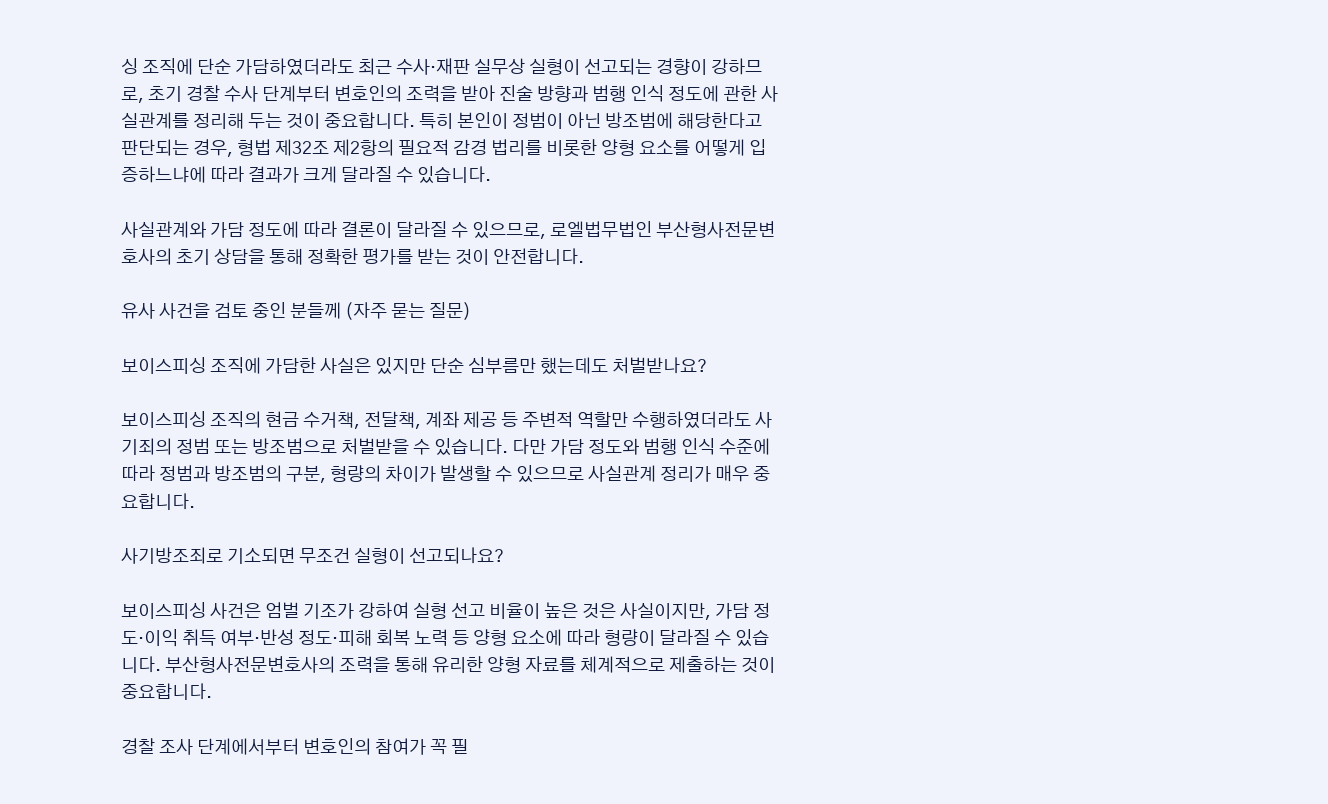싱 조직에 단순 가담하였더라도 최근 수사·재판 실무상 실형이 선고되는 경향이 강하므로, 초기 경찰 수사 단계부터 변호인의 조력을 받아 진술 방향과 범행 인식 정도에 관한 사실관계를 정리해 두는 것이 중요합니다. 특히 본인이 정범이 아닌 방조범에 해당한다고 판단되는 경우, 형법 제32조 제2항의 필요적 감경 법리를 비롯한 양형 요소를 어떻게 입증하느냐에 따라 결과가 크게 달라질 수 있습니다.

사실관계와 가담 정도에 따라 결론이 달라질 수 있으므로, 로엘법무법인 부산형사전문변호사의 초기 상담을 통해 정확한 평가를 받는 것이 안전합니다.

유사 사건을 검토 중인 분들께 (자주 묻는 질문)

보이스피싱 조직에 가담한 사실은 있지만 단순 심부름만 했는데도 처벌받나요?

보이스피싱 조직의 현금 수거책, 전달책, 계좌 제공 등 주변적 역할만 수행하였더라도 사기죄의 정범 또는 방조범으로 처벌받을 수 있습니다. 다만 가담 정도와 범행 인식 수준에 따라 정범과 방조범의 구분, 형량의 차이가 발생할 수 있으므로 사실관계 정리가 매우 중요합니다.

사기방조죄로 기소되면 무조건 실형이 선고되나요?

보이스피싱 사건은 엄벌 기조가 강하여 실형 선고 비율이 높은 것은 사실이지만, 가담 정도·이익 취득 여부·반성 정도·피해 회복 노력 등 양형 요소에 따라 형량이 달라질 수 있습니다. 부산형사전문변호사의 조력을 통해 유리한 양형 자료를 체계적으로 제출하는 것이 중요합니다.

경찰 조사 단계에서부터 변호인의 참여가 꼭 필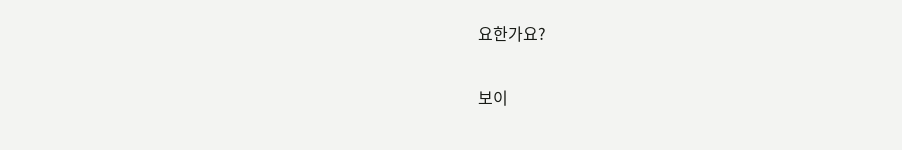요한가요?

보이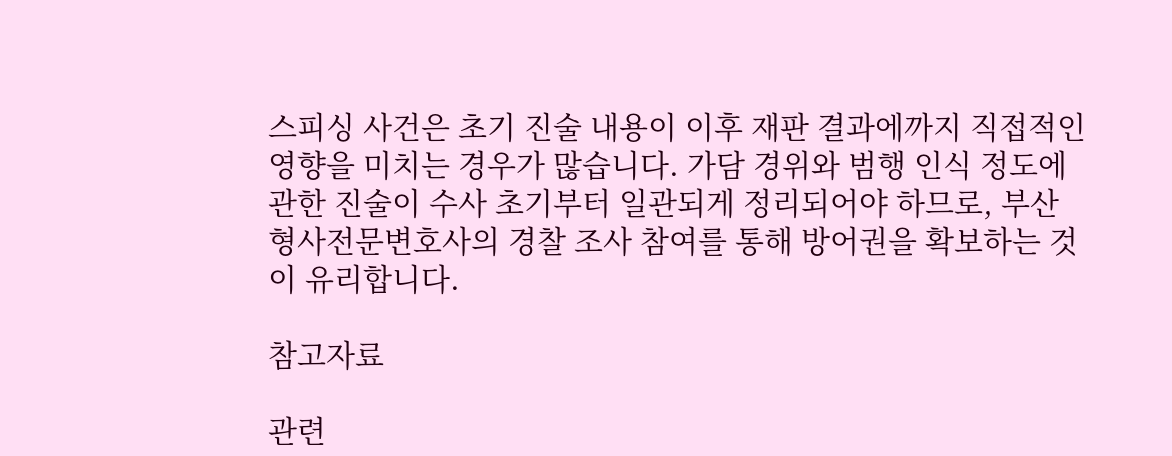스피싱 사건은 초기 진술 내용이 이후 재판 결과에까지 직접적인 영향을 미치는 경우가 많습니다. 가담 경위와 범행 인식 정도에 관한 진술이 수사 초기부터 일관되게 정리되어야 하므로, 부산형사전문변호사의 경찰 조사 참여를 통해 방어권을 확보하는 것이 유리합니다.

참고자료

관련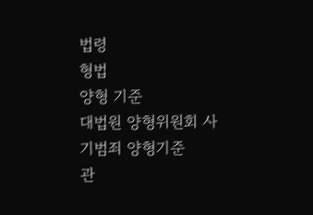법령
형법
양형 기준
대법원 양형위원회 사기범죄 양형기준
관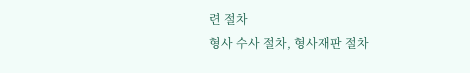련 절차
형사 수사 절차, 형사재판 절차